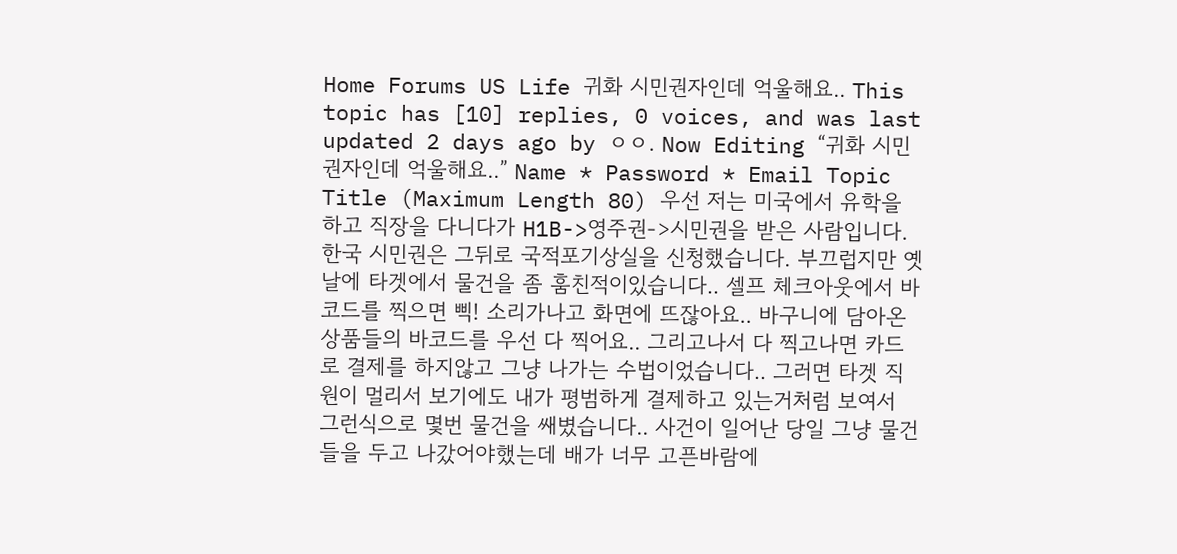Home Forums US Life 귀화 시민권자인데 억울해요.. This topic has [10] replies, 0 voices, and was last updated 2 days ago by ㅇㅇ. Now Editing “귀화 시민권자인데 억울해요..” Name * Password * Email Topic Title (Maximum Length 80) 우선 저는 미국에서 유학을 하고 직장을 다니다가 H1B->영주권->시민권을 받은 사람입니다. 한국 시민권은 그뒤로 국적포기상실을 신청했습니다. 부끄럽지만 옛날에 타겟에서 물건을 좀 훔친적이있습니다.. 셀프 체크아웃에서 바코드를 찍으면 삑! 소리가나고 화면에 뜨잖아요.. 바구니에 담아온 상품들의 바코드를 우선 다 찍어요.. 그리고나서 다 찍고나면 카드로 결제를 하지않고 그냥 나가는 수법이었습니다.. 그러면 타겟 직원이 멀리서 보기에도 내가 평범하게 결제하고 있는거처럼 보여서 그런식으로 몇번 물건을 쌔볐습니다.. 사건이 일어난 당일 그냥 물건들을 두고 나갔어야했는데 배가 너무 고픈바람에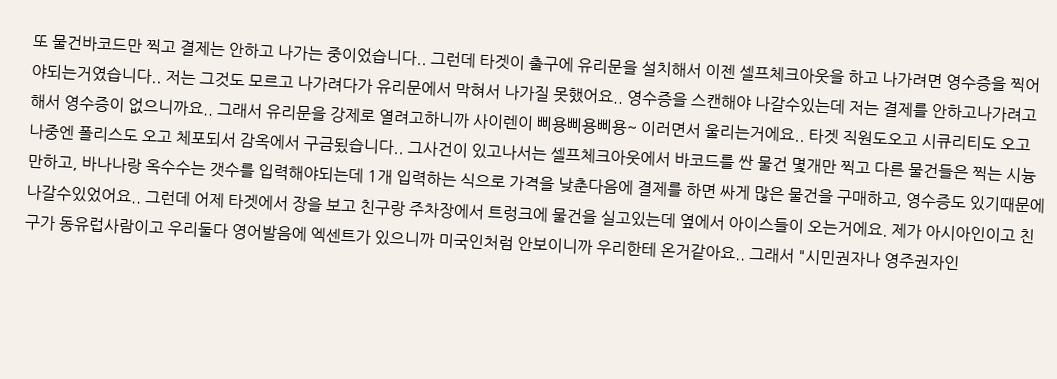또 물건바코드만 찍고 결제는 안하고 나가는 중이었습니다.. 그런데 타겟이 출구에 유리문을 설치해서 이젠 셀프체크아웃을 하고 나가려면 영수증을 찍어야되는거였습니다.. 저는 그것도 모르고 나가려다가 유리문에서 막혀서 나가질 못했어요.. 영수증을 스캔해야 나갈수있는데 저는 결제를 안하고나가려고해서 영수증이 없으니까요.. 그래서 유리문을 강제로 열려고하니까 사이렌이 삐용삐용삐용~ 이러면서 울리는거에요.. 타겟 직원도오고 시큐리티도 오고 나중엔 폴리스도 오고 체포되서 감옥에서 구금됬습니다.. 그사건이 있고나서는 셀프체크아웃에서 바코드를 싼 물건 몇개만 찍고 다른 물건들은 찍는 시늉만하고, 바나나랑 옥수수는 갯수를 입력해야되는데 1개 입력하는 식으로 가격을 낮춘다음에 결제를 하면 싸게 많은 물건을 구매하고, 영수증도 있기때문에 나갈수있었어요.. 그런데 어제 타겟에서 장을 보고 친구랑 주차장에서 트렁크에 물건을 실고있는데 옆에서 아이스들이 오는거에요. 제가 아시아인이고 친구가 동유럽사람이고 우리둘다 영어발음에 엑센트가 있으니까 미국인처럼 안보이니까 우리한테 온거같아요.. 그래서 "시민권자나 영주권자인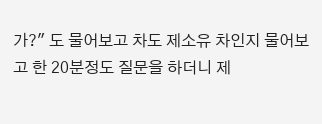가?" 도 물어보고 차도 제소유 차인지 물어보고 한 20분정도 질문을 하더니 제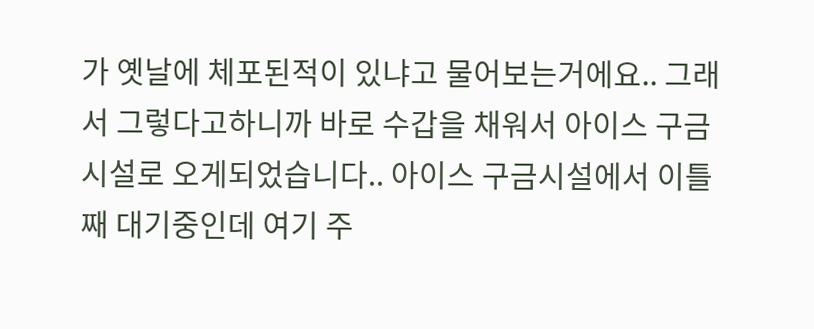가 옛날에 체포된적이 있냐고 물어보는거에요.. 그래서 그렇다고하니까 바로 수갑을 채워서 아이스 구금시설로 오게되었습니다.. 아이스 구금시설에서 이틀째 대기중인데 여기 주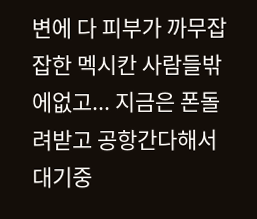변에 다 피부가 까무잡잡한 멕시칸 사람들밖에없고... 지금은 폰돌려받고 공항간다해서 대기중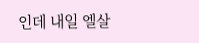인데 내일 엘살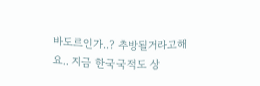바도르인가..? 추방될거라고해요.. 지금 한국국적도 상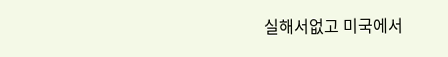실해서없고 미국에서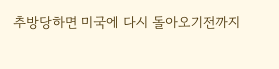추방당하면 미국에 다시 돌아오기전까지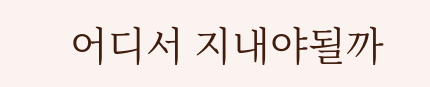어디서 지내야될까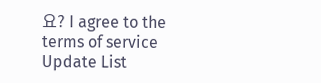요? I agree to the terms of service Update List